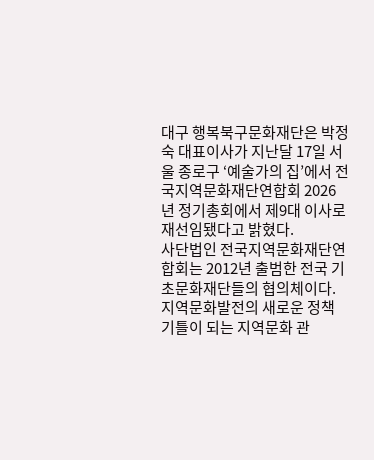대구 행복북구문화재단은 박정숙 대표이사가 지난달 17일 서울 종로구 ‘예술가의 집’에서 전국지역문화재단연합회 2026년 정기총회에서 제9대 이사로 재선임됐다고 밝혔다.
사단법인 전국지역문화재단연합회는 2012년 출범한 전국 기초문화재단들의 협의체이다.
지역문화발전의 새로운 정책 기틀이 되는 지역문화 관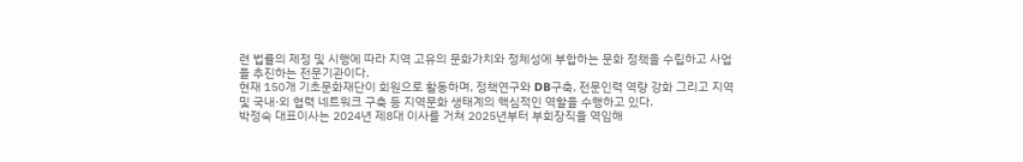련 법률의 제정 및 시행에 따라 지역 고유의 문화가치와 정체성에 부합하는 문화 정책을 수립하고 사업을 추진하는 전문기관이다.
현재 150개 기초문화재단이 회원으로 활동하며, 정책연구와 DB구축, 전문인력 역량 강화 그리고 지역 및 국내·외 협력 네트워크 구축 등 지역문화 생태계의 핵심적인 역할을 수행하고 있다.
박정숙 대표이사는 2024년 제8대 이사를 거쳐 2025년부터 부회장직을 역임해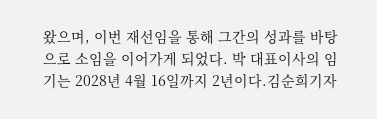왔으며, 이번 재선임을 통해 그간의 성과를 바탕으로 소임을 이어가게 되었다. 박 대표이사의 임기는 2028년 4월 16일까지 2년이다.김순희기자